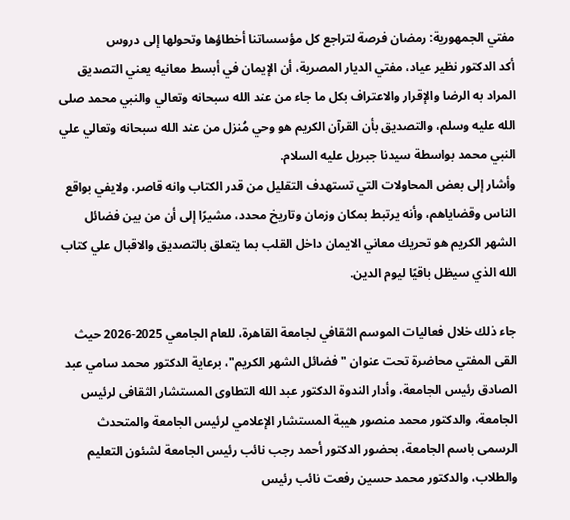مفتي الجمهورية: رمضان فرصة لتراجع كل مؤسساتنا أخطاؤها وتحولها إلى دروس
أكد الدكتور نظير عياد، مفتي الديار المصرية، أن الإيمان في أبسط معانيه يعني التصديق المراد به الرضا والإقرار والاعتراف بكل ما جاء من عند الله سبحانه وتعالي والنبي محمد صلى الله عليه وسلم، والتصديق بأن القرآن الكريم هو وحي مُنزل من عند الله سبحانه وتعالي علي النبي محمد بواسطة سيدنا جبريل عليه السلام.
وأشار إلى بعض المحاولات التي تستهدف التقليل من قدر الكتاب وانه قاصر، ولايفي بواقع الناس وقضاياهم، وأنه يرتبط بمكان وزمان وتاريخ محدد، مشيرًا إلى أن من بين فضائل الشهر الكريم هو تحريك معاني الايمان داخل القلب بما يتعلق بالتصديق والاقبال علي كتاب الله الذي سيظل باقيًا ليوم الدين.

جاء ذلك خلال فعاليات الموسم الثقافي لجامعة القاهرة، للعام الجامعي 2025-2026 حيث القى المفتي محاضرة تحت عنوان "فضائل الشهر الكريم"، برعاية الدكتور محمد سامي عبد الصادق رئيس الجامعة، وأدار الندوة الدكتور عبد الله التطاوى المستشار الثقافى لرئيس الجامعة، والدكتور محمد منصور هيبة المستشار الإعلامي لرئيس الجامعة والمتحدث الرسمى باسم الجامعة، بحضور الدكتور أحمد رجب نائب رئيس الجامعة لشئون التعليم والطلاب، والدكتور محمد حسين رفعت نائب رئيس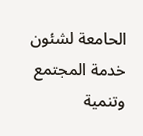الحامعة لشئون خدمة المجتمع وتنمية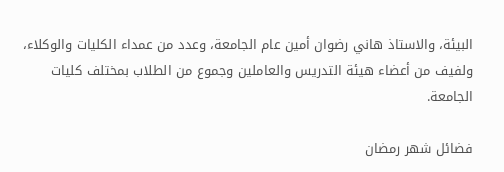البيئة، والاستاذ هاني رضوان أمين عام الجامعة، وعدد من عمداء الكليات والوكلاء، ولفيف من أعضاء هيئة التدريس والعاملين وجموع من الطلاب بمختلف كليات الجامعة.

فضائل شهر رمضان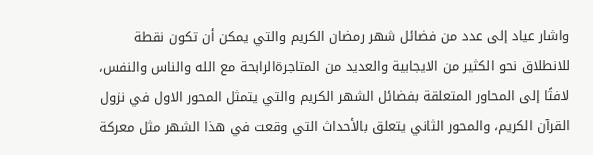واشار عياد إلى عدد من فضائل شهر رمضان الكريم والتي يمكن أن تكون نقطة للانطلاق نحو الكثير من الايجابية والعديد من المتاجرةالرابحة مع الله والناس والنفس، لافتًا إلى المحاور المتعلقة بفضائل الشهر الكريم والتي يتمثل المحور الاول في نزول القرآن الكريم، والمحور الثاني يتعلق بالأحداث التي وقعت في هذا الشهر مثل معركة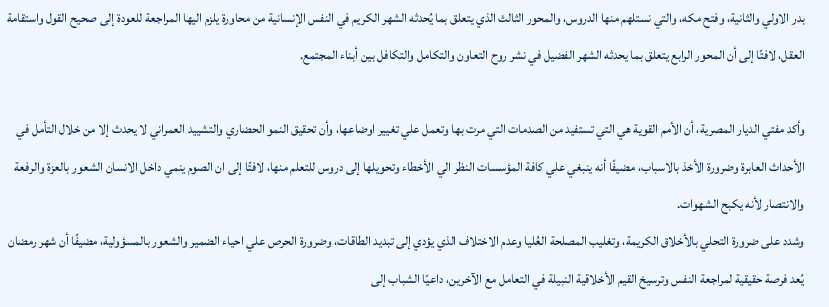بدر الاولي والثانية، وفتح مكه، والتي نستلهم منها الدروس، والمحور الثالث الذي يتعلق بما يُحدثه الشهر الكريم في النفس الإنسانية من محاورة يلزم اليها المراجعة للعودة إلى صحيح القول واستقامة العقل، لافتًا إلى أن المحور الرابع يتعلق بما يحدثه الشهر الفضيل في نشر روح التعاون والتكامل والتكافل بين أبناء المجتمع.

وأكد مفتي الديار المصرية، أن الأمم القوية هي التي تستفيد من الصدمات التي مرت بها وتعمل علي تغيير اوضاعها، وأن تحقيق النمو الحضاري والتشييد العمراني لا يحدث إلا من خلال التأمل في الأحداث العابرة وضرورة الأخذ بالاسباب، مضيفًا أنه ينبغي علي كافة المؤسسات النظر الي الأخطاء وتحويلها إلى دروس للتعلم منها، لافتًا إلى ان الصوم ينمي داخل الانسان الشعور بالعزة والرفعة والانتصار لأنه يكبح الشهوات.
وشدد على ضرورة التحلي بالأخلاق الكريمة، وتغليب المصلحة العُليا وعدم الاختلاف الذي يؤدي إلى تبديد الطاقات، وضرورة الحرص علي احياء الضمير والشعور بالمسؤولية، مضيفًا أن شهر رمضان يُعد فرصة حقيقية لمراجعة النفس وترسيخ القيم الأخلاقية النبيلة في التعامل مع الآخرين، داعيًا الشباب إلى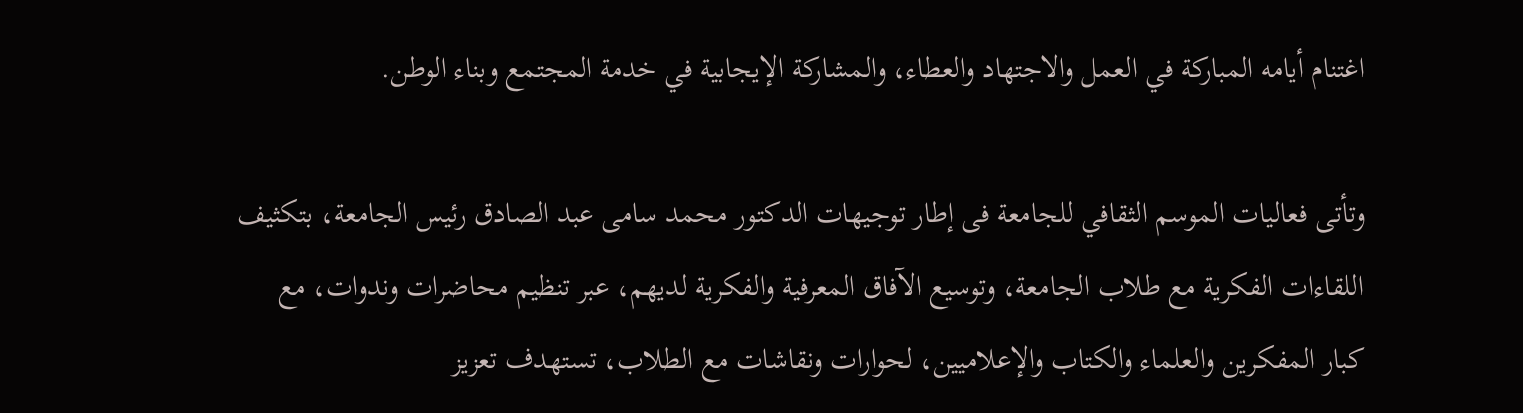اغتنام أيامه المباركة في العمل والاجتهاد والعطاء، والمشاركة الإيجابية في خدمة المجتمع وبناء الوطن.

وتأتى فعاليات الموسم الثقافي للجامعة فى إطار توجيهات الدكتور محمد سامى عبد الصادق رئيس الجامعة، بتكثيف اللقاءات الفكرية مع طلاب الجامعة، وتوسيع الآفاق المعرفية والفكرية لديهم، عبر تنظيم محاضرات وندوات، مع كبار المفكرين والعلماء والكتاب والإعلاميين، لحوارات ونقاشات مع الطلاب، تستهدف تعزيز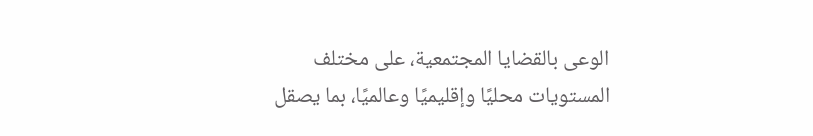الوعى بالقضايا المجتمعية، على مختلف المستويات محليًا وإقليميًا وعالميًا، بما يصقل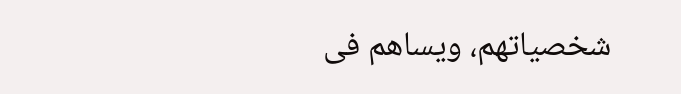شخصياتهم، ويساهم فى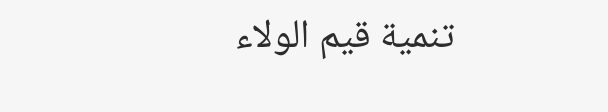تنمية قيم الولاء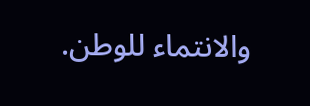والانتماء للوطن.